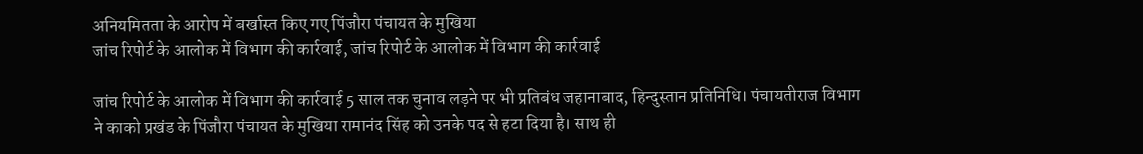अनियमितता के आरोप में बर्खास्त किए गए पिंजौरा पंचायत के मुखिया
जांच रिपोर्ट के आलोक में विभाग की कार्रवाई, जांच रिपोर्ट के आलोक में विभाग की कार्रवाई

जांच रिपोर्ट के आलोक में विभाग की कार्रवाई 5 साल तक चुनाव लड़ने पर भी प्रतिबंध जहानाबाद, हिन्दुस्तान प्रतिनिधि। पंचायतीराज विभाग ने काको प्रखंड के पिंजौरा पंचायत के मुखिया रामानंद सिंह को उनके पद से हटा दिया है। साथ ही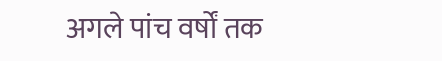अगले पांच वर्षों तक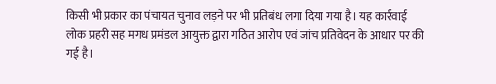किसी भी प्रकार का पंचायत चुनाव लड़ने पर भी प्रतिबंध लगा दिया गया है। यह कार्रवाई लोक प्रहरी सह मगध प्रमंडल आयुक्त द्वारा गठित आरोप एवं जांच प्रतिवेदन के आधार पर की गई है।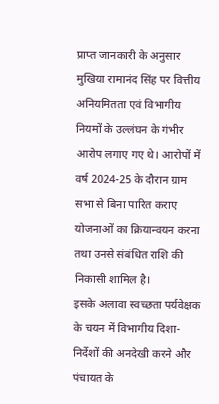प्राप्त जानकारी के अनुसार मुखिया रामानंद सिंह पर वित्तीय अनियमितता एवं विभागीय नियमों के उल्लंघन के गंभीर आरोप लगाए गए थे। आरोपों में वर्ष 2024-25 के दौरान ग्राम सभा से बिना पारित कराए योजनाओं का क्रियान्वयन करना तथा उनसे संबंधित राशि की निकासी शामिल है।
इसके अलावा स्वच्छता पर्यवेक्षक के चयन में विभागीय दिशा-निर्देशों की अनदेखी करने और पंचायत के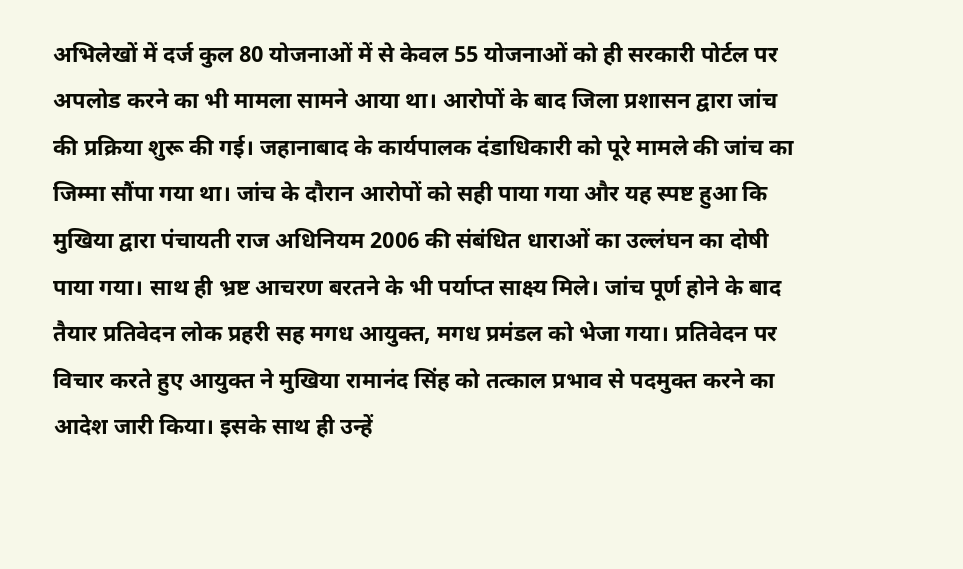अभिलेखों में दर्ज कुल 80 योजनाओं में से केवल 55 योजनाओं को ही सरकारी पोर्टल पर अपलोड करने का भी मामला सामने आया था। आरोपों के बाद जिला प्रशासन द्वारा जांच की प्रक्रिया शुरू की गई। जहानाबाद के कार्यपालक दंडाधिकारी को पूरे मामले की जांच का जिम्मा सौंपा गया था। जांच के दौरान आरोपों को सही पाया गया और यह स्पष्ट हुआ कि मुखिया द्वारा पंचायती राज अधिनियम 2006 की संबंधित धाराओं का उल्लंघन का दोषी पाया गया। साथ ही भ्रष्ट आचरण बरतने के भी पर्याप्त साक्ष्य मिले। जांच पूर्ण होने के बाद तैयार प्रतिवेदन लोक प्रहरी सह मगध आयुक्त, मगध प्रमंडल को भेजा गया। प्रतिवेदन पर विचार करते हुए आयुक्त ने मुखिया रामानंद सिंह को तत्काल प्रभाव से पदमुक्त करने का आदेश जारी किया। इसके साथ ही उन्हें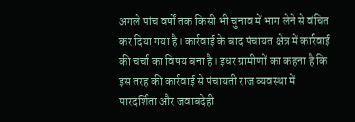अगले पांच वर्षों तक किसी भी चुनाव में भाग लेने से वंचित कर दिया गया है। कार्रवाई के बाद पंचायत क्षेत्र में कार्रवाई की चर्चा का विषय बना है। इधर ग्रामीणों का कहना है कि इस तरह की कार्रवाई से पंचायती राज व्यवस्था में पारदर्शिता और जवाबदेही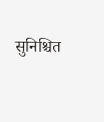सुनिश्चित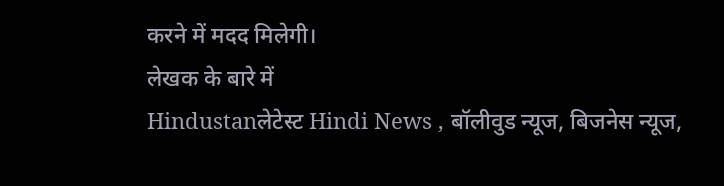करने में मदद मिलेगी।
लेखक के बारे में
Hindustanलेटेस्ट Hindi News , बॉलीवुड न्यूज, बिजनेस न्यूज,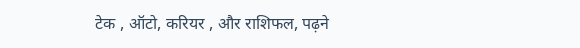टेक , ऑटो, करियर , और राशिफल, पढ़ने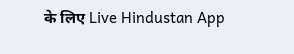के लिए Live Hindustan App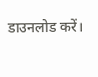डाउनलोड करें।